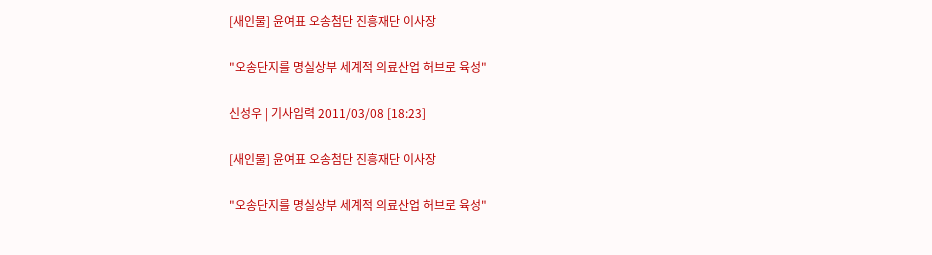[새인물] 윤여표 오송첨단 진흥재단 이사장

"오송단지를 명실상부 세계적 의료산업 허브로 육성"

신성우 | 기사입력 2011/03/08 [18:23]

[새인물] 윤여표 오송첨단 진흥재단 이사장

"오송단지를 명실상부 세계적 의료산업 허브로 육성"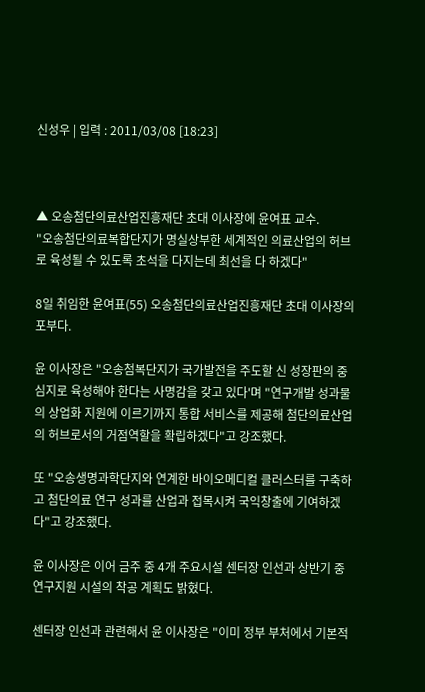신성우 | 입력 : 2011/03/08 [18:23]



▲ 오송첨단의료산업진흥재단 초대 이사장에 윤여표 교수.
"오송첨단의료복합단지가 명실상부한 세계적인 의료산업의 허브로 육성될 수 있도록 초석을 다지는데 최선을 다 하겠다"

8일 취임한 윤여표(55) 오송첨단의료산업진흥재단 초대 이사장의 포부다.

윤 이사장은 "오송첨복단지가 국가발전을 주도할 신 성장판의 중심지로 육성해야 한다는 사명감을 갖고 있다'며 "연구개발 성과물의 상업화 지원에 이르기까지 통합 서비스를 제공해 첨단의료산업의 허브로서의 거점역할을 확립하겠다"고 강조했다.

또 "오송생명과학단지와 연계한 바이오메디컬 클러스터를 구축하고 첨단의료 연구 성과를 산업과 접목시켜 국익창출에 기여하겠다"고 강조했다.

윤 이사장은 이어 금주 중 4개 주요시설 센터장 인선과 상반기 중 연구지원 시설의 착공 계획도 밝혔다.

센터장 인선과 관련해서 윤 이사장은 "이미 정부 부처에서 기본적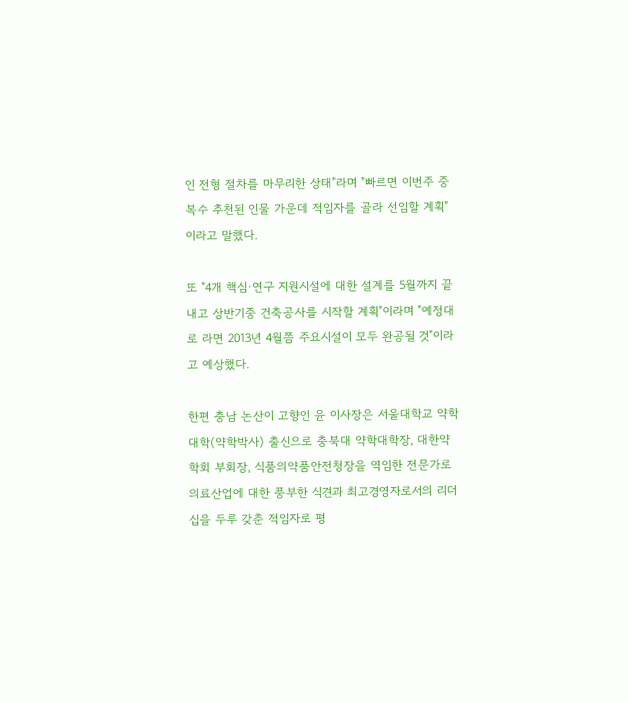인 전형 절차를 마무리한 상태"라며 "빠르면 이번주 중 복수 추천된 인물 가운데 적임자를 골라 선임할 계획"이라고 말했다.

또 "4개 핵심·연구 지원시설에 대한 설계를 5월까지 끝내고 상반기중 건축공사를 시작할 계획"이라며 "예정대로 라면 2013년 4월쯤 주요시설이 모두 완공될 것"이라고 예상했다.

한편 충남 논산이 고향인 윤 이사장은 서울대학교 약학대학(약학박사) 출신으로 충북대 약학대학장, 대한약학회 부회장, 식품의약품안전청장을 역임한 전문가로 의료산업에 대한 풍부한 식견과 최고경영자로서의 리더십을 두루 갖춘 적임자로 평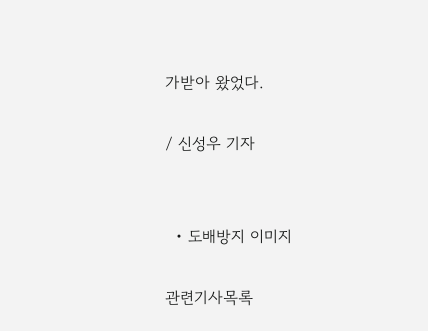가받아 왔었다.

/ 신성우 기자


  • 도배방지 이미지

관련기사목록